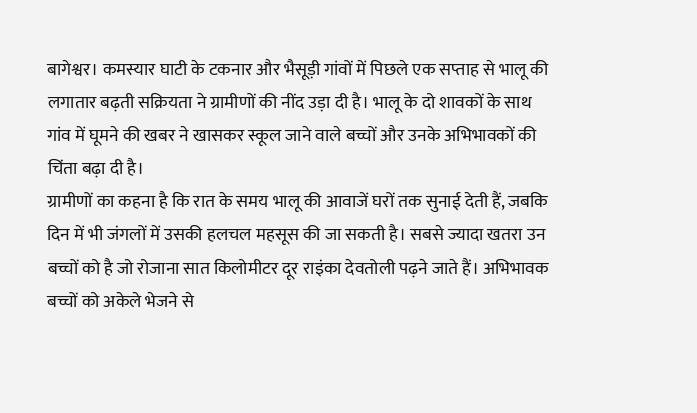बागेश्वर। कमस्यार घाटी के टकनार और भैसूड़ी गांवों में पिछले एक सप्ताह से भालू की लगातार बढ़ती सक्रियता ने ग्रामीणों की नींद उड़ा दी है। भालू के दो शावकों के साथ गांव में घूमने की खबर ने खासकर स्कूल जाने वाले बच्चों और उनके अभिभावकों की चिंता बढ़ा दी है।
ग्रामीणों का कहना है कि रात के समय भालू की आवाजें घरों तक सुनाई देती हैं, जबकि दिन में भी जंगलों में उसकी हलचल महसूस की जा सकती है। सबसे ज्यादा खतरा उन बच्चों को है जो रोजाना सात किलोमीटर दूर राइंका देवतोली पढ़ने जाते हैं। अभिभावक बच्चों को अकेले भेजने से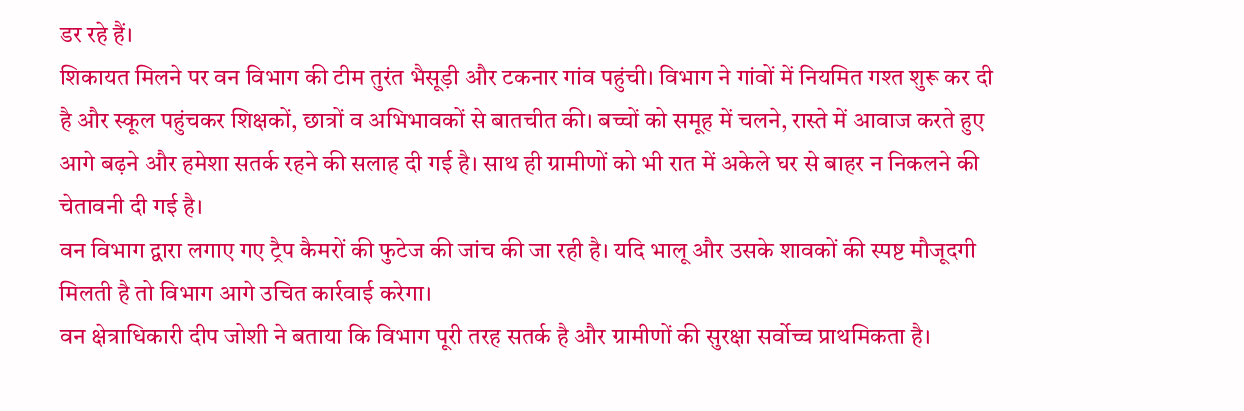डर रहे हैं।
शिकायत मिलने पर वन विभाग की टीम तुरंत भैसूड़ी और टकनार गांव पहुंची। विभाग ने गांवों में नियमित गश्त शुरू कर दी है और स्कूल पहुंचकर शिक्षकों, छात्रों व अभिभावकों से बातचीत की। बच्चों को समूह में चलने, रास्ते में आवाज करते हुए आगे बढ़ने और हमेशा सतर्क रहने की सलाह दी गई है। साथ ही ग्रामीणों को भी रात में अकेले घर से बाहर न निकलने की चेतावनी दी गई है।
वन विभाग द्वारा लगाए गए ट्रैप कैमरों की फुटेज की जांच की जा रही है। यदि भालू और उसके शावकों की स्पष्ट मौजूदगी मिलती है तो विभाग आगे उचित कार्रवाई करेगा।
वन क्षेत्राधिकारी दीप जोशी ने बताया कि विभाग पूरी तरह सतर्क है और ग्रामीणों की सुरक्षा सर्वोच्च प्राथमिकता है।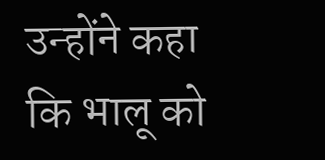उन्होंने कहा कि भालू को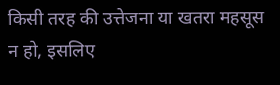किसी तरह की उत्तेजना या खतरा महसूस न हो, इसलिए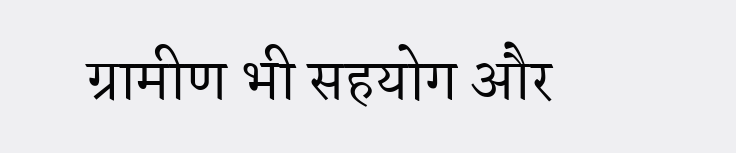ग्रामीण भी सहयोग और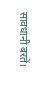सावधानी बरतें।